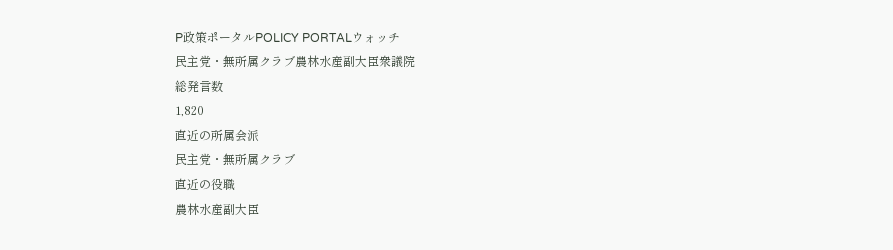P政策ポータルPOLICY PORTALウォッチ
民主党・無所属クラブ農林水産副大臣衆議院
総発言数
1,820
直近の所属会派
民主党・無所属クラブ
直近の役職
農林水産副大臣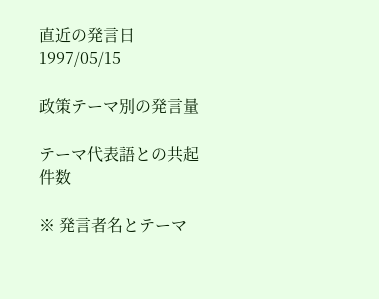直近の発言日
1997/05/15

政策テーマ別の発言量

テーマ代表語との共起件数

※ 発言者名とテーマ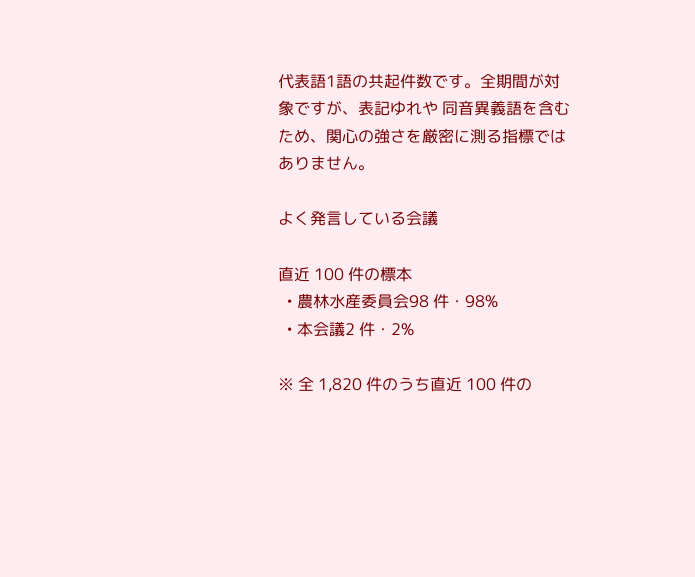代表語1語の共起件数です。全期間が対象ですが、表記ゆれや 同音異義語を含むため、関心の強さを厳密に測る指標ではありません。

よく発言している会議

直近 100 件の標本
  • 農林水産委員会98 件・98%
  • 本会議2 件・2%

※ 全 1,820 件のうち直近 100 件の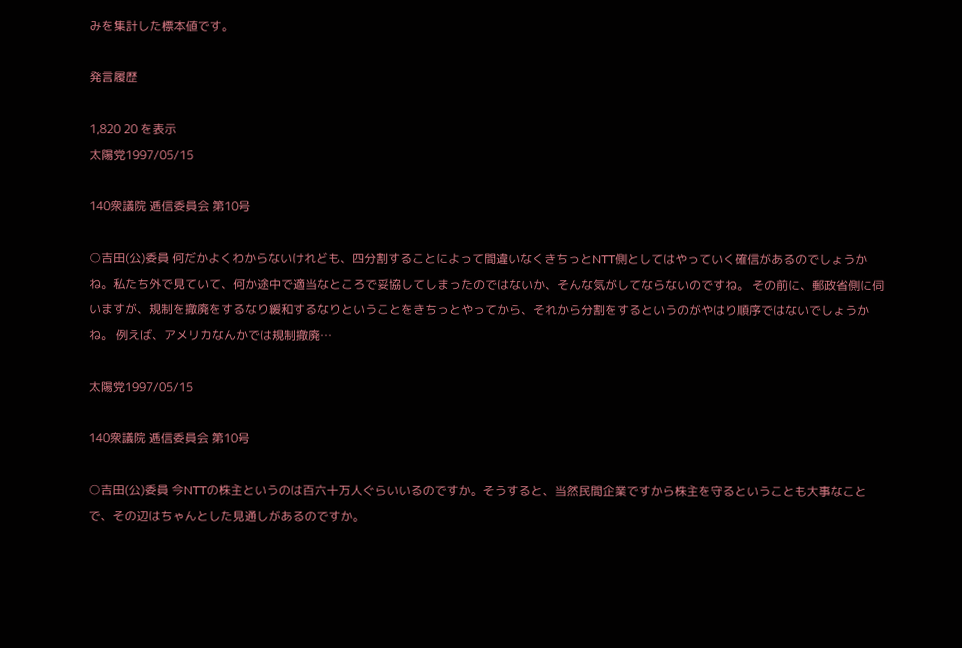みを集計した標本値です。

発言履歴

1,820 20 を表示
太陽党1997/05/15

140衆議院 逓信委員会 第10号

○吉田(公)委員 何だかよくわからないけれども、四分割することによって間違いなくきちっとNTT側としてはやっていく確信があるのでしょうかね。私たち外で見ていて、何か途中で適当なところで妥協してしまったのではないか、そんな気がしてならないのですね。 その前に、郵政省側に伺いますが、規制を撤廃をするなり緩和するなりということをきちっとやってから、それから分割をするというのがやはり順序ではないでしょうかね。 例えば、アメリカなんかでは規制撤廃…

太陽党1997/05/15

140衆議院 逓信委員会 第10号

○吉田(公)委員 今NTTの株主というのは百六十万人ぐらいいるのですか。そうすると、当然民間企業ですから株主を守るということも大事なことで、その辺はちゃんとした見通しがあるのですか。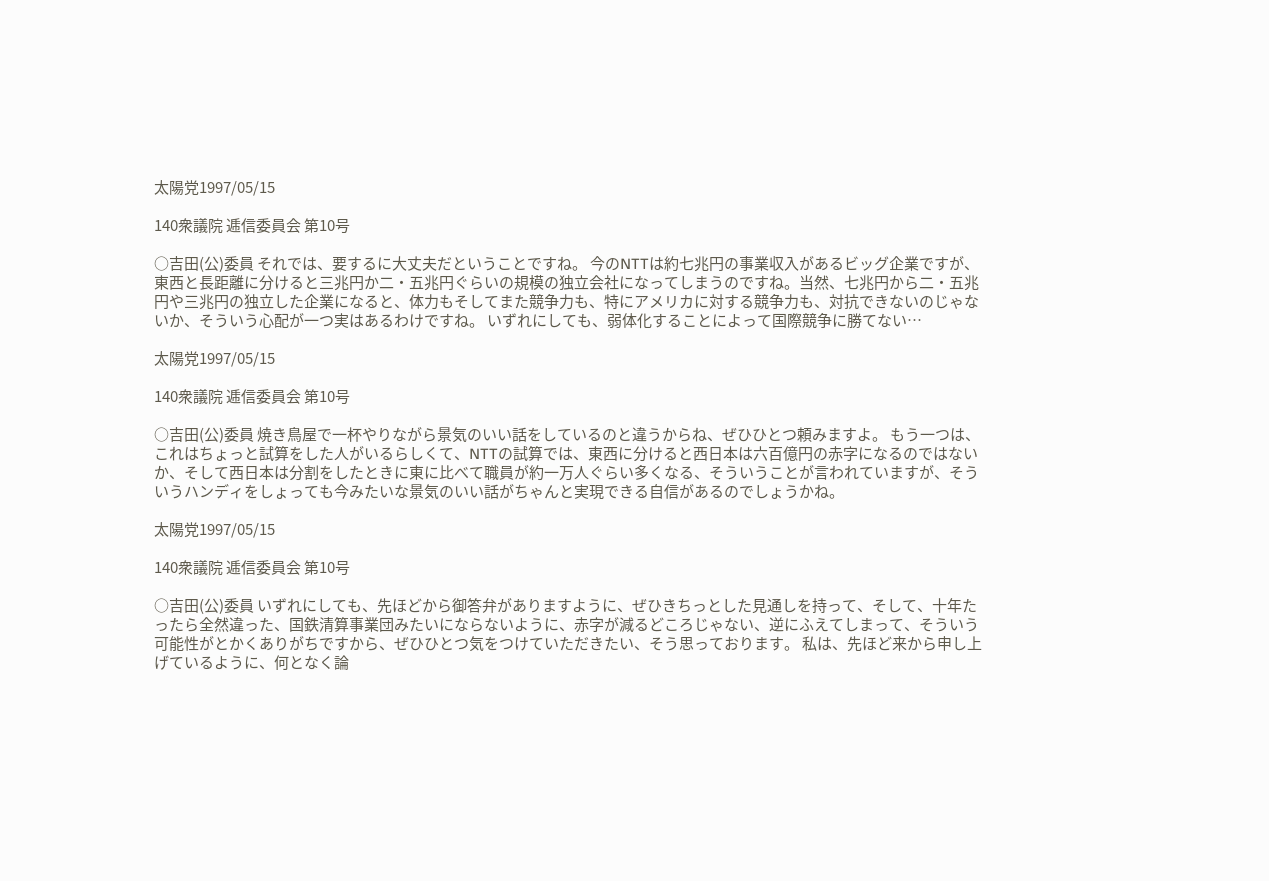太陽党1997/05/15

140衆議院 逓信委員会 第10号

○吉田(公)委員 それでは、要するに大丈夫だということですね。 今のNTTは約七兆円の事業収入があるビッグ企業ですが、東西と長距離に分けると三兆円か二・五兆円ぐらいの規模の独立会社になってしまうのですね。当然、七兆円から二・五兆円や三兆円の独立した企業になると、体力もそしてまた競争力も、特にアメリカに対する競争力も、対抗できないのじゃないか、そういう心配が一つ実はあるわけですね。 いずれにしても、弱体化することによって国際競争に勝てない…

太陽党1997/05/15

140衆議院 逓信委員会 第10号

○吉田(公)委員 焼き鳥屋で一杯やりながら景気のいい話をしているのと違うからね、ぜひひとつ頼みますよ。 もう一つは、これはちょっと試算をした人がいるらしくて、NTTの試算では、東西に分けると西日本は六百億円の赤字になるのではないか、そして西日本は分割をしたときに東に比べて職員が約一万人ぐらい多くなる、そういうことが言われていますが、そういうハンディをしょっても今みたいな景気のいい話がちゃんと実現できる自信があるのでしょうかね。

太陽党1997/05/15

140衆議院 逓信委員会 第10号

○吉田(公)委員 いずれにしても、先ほどから御答弁がありますように、ぜひきちっとした見通しを持って、そして、十年たったら全然違った、国鉄清算事業団みたいにならないように、赤字が減るどころじゃない、逆にふえてしまって、そういう可能性がとかくありがちですから、ぜひひとつ気をつけていただきたい、そう思っております。 私は、先ほど来から申し上げているように、何となく論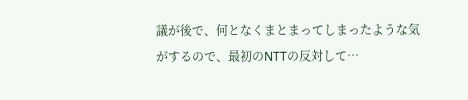議が後で、何となくまとまってしまったような気がするので、最初のNTTの反対して…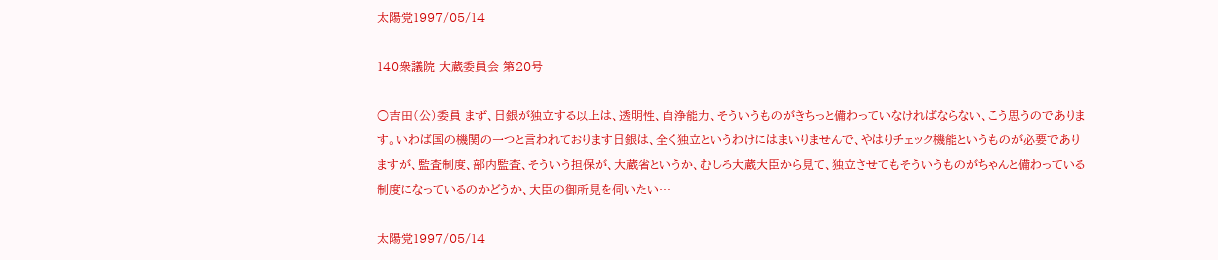太陽党1997/05/14

140衆議院 大蔵委員会 第20号

○吉田(公)委員 まず、日銀が独立する以上は、透明性、自浄能力、そういうものがきちっと備わっていなければならない、こう思うのであります。いわば国の機関の一つと言われております日銀は、全く独立というわけにはまいりませんで、やはりチェック機能というものが必要でありますが、監査制度、部内監査、そういう担保が、大蔵省というか、むしろ大蔵大臣から見て、独立させてもそういうものがちゃんと備わっている制度になっているのかどうか、大臣の御所見を伺いたい…

太陽党1997/05/14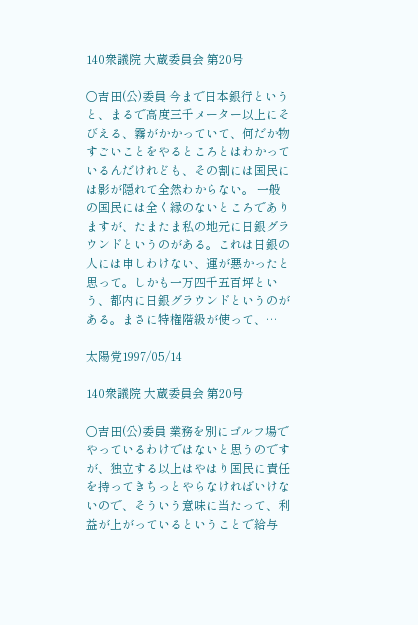140衆議院 大蔵委員会 第20号

○吉田(公)委員 今まで日本銀行というと、まるで高度三千メーター以上にそびえる、霧がかかっていて、何だか物すごいことをやるところとはわかっているんだけれども、その割には国民には影が隠れて全然わからない。 一般の国民には全く縁のないところでありますが、たまたま私の地元に日銀グラウンドというのがある。これは日銀の人には申しわけない、運が悪かったと思って。しかも一万四千五百坪という、都内に日銀グラウンドというのがある。まさに特権階級が使って、…

太陽党1997/05/14

140衆議院 大蔵委員会 第20号

○吉田(公)委員 業務を別にゴルフ場でやっているわけではないと思うのですが、独立する以上はやはり国民に責任を持ってきちっとやらなければいけないので、そういう意味に当たって、利益が上がっているということで給与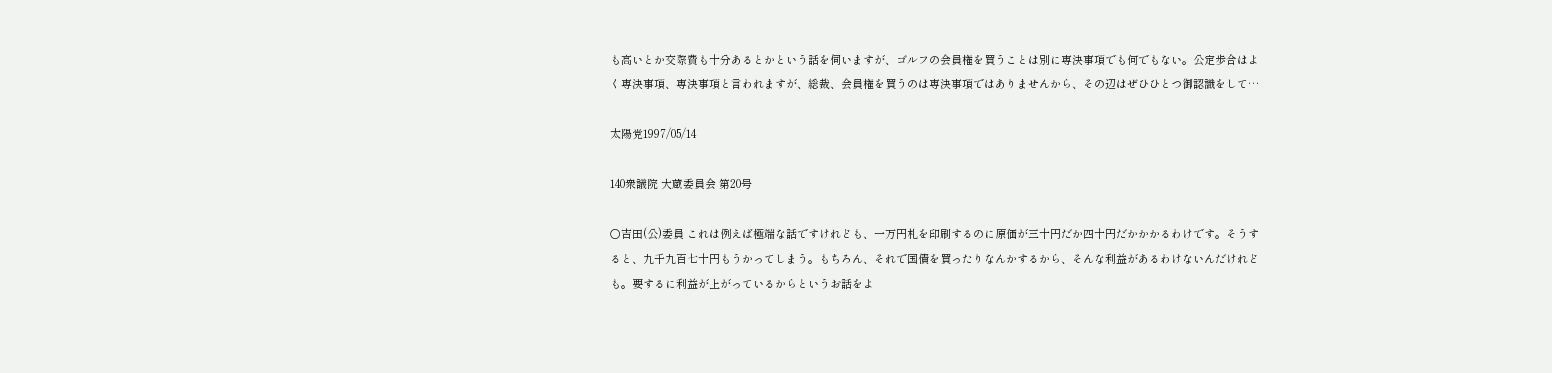も高いとか交際費も十分あるとかという話を伺いますが、ゴルフの会員権を買うことは別に専決事項でも何でもない。公定歩合はよく専決事項、専決事項と言われますが、総裁、会員権を買うのは専決事項ではありませんから、その辺はぜひひとつ御認識をして…

太陽党1997/05/14

140衆議院 大蔵委員会 第20号

○吉田(公)委員 これは例えば極端な話ですけれども、一万円札を印刷するのに原価が三十円だか四十円だかかかるわけです。そうすると、九千九百七十円もうかってしまう。もちろん、それで国債を買ったりなんかするから、そんな利益があるわけないんだけれども。要するに利益が上がっているからというお話をよ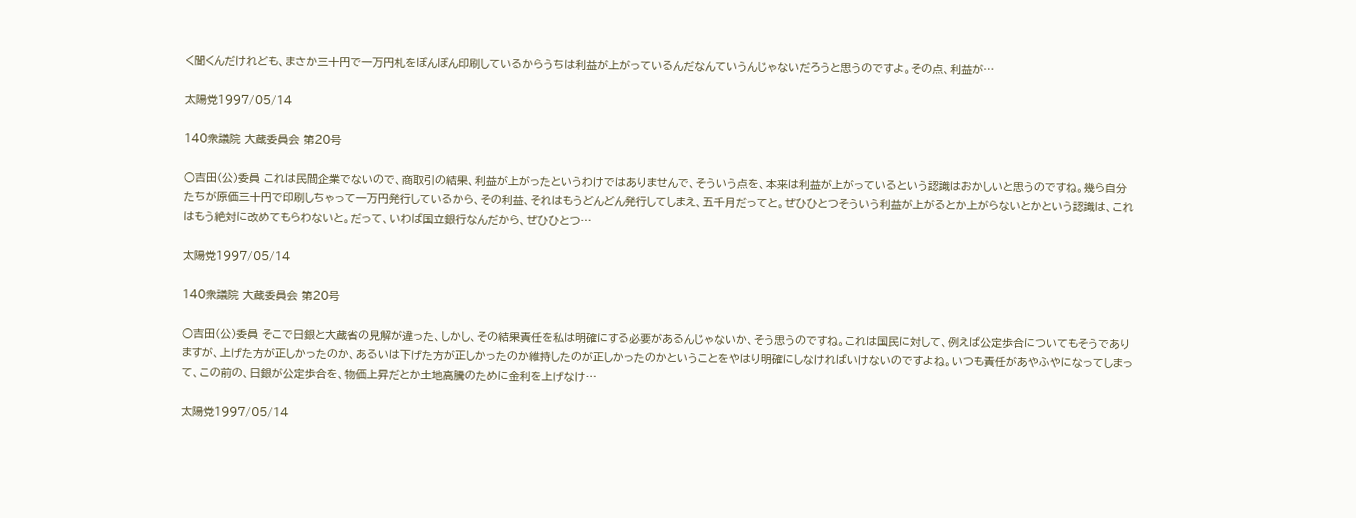く聞くんだけれども、まさか三十円で一万円札をぼんぼん印刷しているからうちは利益が上がっているんだなんていうんじゃないだろうと思うのですよ。その点、利益が…

太陽党1997/05/14

140衆議院 大蔵委員会 第20号

○吉田(公)委員 これは民間企業でないので、商取引の結果、利益が上がったというわけではありませんで、そういう点を、本来は利益が上がっているという認識はおかしいと思うのですね。幾ら自分たちが原価三十円で印刷しちゃって一万円発行しているから、その利益、それはもうどんどん発行してしまえ、五千月だってと。ぜひひとつそういう利益が上がるとか上がらないとかという認識は、これはもう絶対に改めてもらわないと。だって、いわば国立銀行なんだから、ぜひひとつ…

太陽党1997/05/14

140衆議院 大蔵委員会 第20号

○吉田(公)委員 そこで日銀と大蔵省の見解が違った、しかし、その結果責任を私は明確にする必要があるんじゃないか、そう思うのですね。これは国民に対して、例えば公定歩合についてもそうでありますが、上げた方が正しかったのか、あるいは下げた方が正しかったのか維持したのが正しかったのかということをやはり明確にしなければいけないのですよね。いつも責任があやふやになってしまって、この前の、日銀が公定歩合を、物価上昇だとか土地高騰のために金利を上げなけ…

太陽党1997/05/14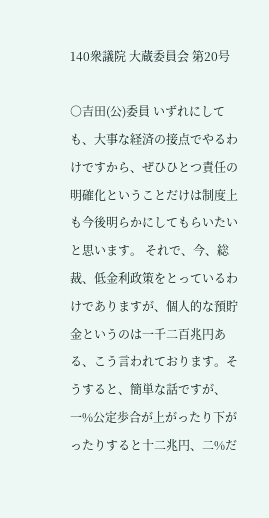140衆議院 大蔵委員会 第20号

○吉田(公)委員 いずれにしても、大事な経済の接点でやるわけですから、ぜひひとつ責任の明確化ということだけは制度上も今後明らかにしてもらいたいと思います。 それで、今、総裁、低金利政策をとっているわけでありますが、個人的な預貯金というのは一千二百兆円ある、こう言われております。そうすると、簡単な話ですが、一%公定歩合が上がったり下がったりすると十二兆円、二%だ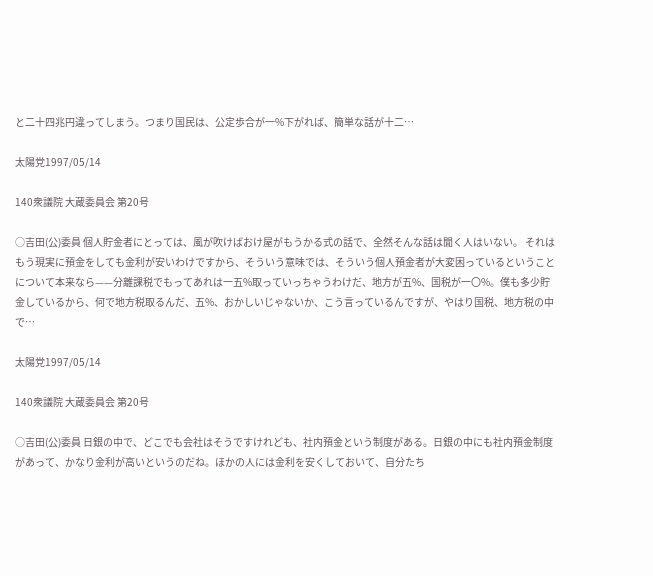と二十四兆円違ってしまう。つまり国民は、公定歩合が一%下がれば、簡単な話が十二…

太陽党1997/05/14

140衆議院 大蔵委員会 第20号

○吉田(公)委員 個人貯金者にとっては、風が吹けばおけ屋がもうかる式の話で、全然そんな話は聞く人はいない。 それはもう現実に預金をしても金利が安いわけですから、そういう意味では、そういう個人預金者が大変困っているということについて本来なら——分離課税でもってあれは一五%取っていっちゃうわけだ、地方が五%、国税が一〇%。僕も多少貯金しているから、何で地方税取るんだ、五%、おかしいじゃないか、こう言っているんですが、やはり国税、地方税の中で…

太陽党1997/05/14

140衆議院 大蔵委員会 第20号

○吉田(公)委員 日銀の中で、どこでも会社はそうですけれども、社内預金という制度がある。日銀の中にも社内預金制度があって、かなり金利が高いというのだね。ほかの人には金利を安くしておいて、自分たち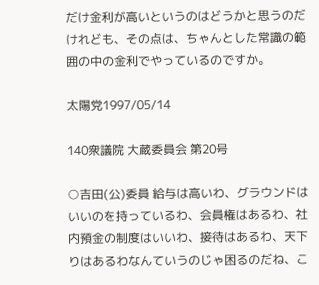だけ金利が高いというのはどうかと思うのだけれども、その点は、ちゃんとした常識の範囲の中の金利でやっているのですか。

太陽党1997/05/14

140衆議院 大蔵委員会 第20号

○吉田(公)委員 給与は高いわ、グラウンドはいいのを持っているわ、会員権はあるわ、社内預金の制度はいいわ、接待はあるわ、天下りはあるわなんていうのじゃ困るのだね、こ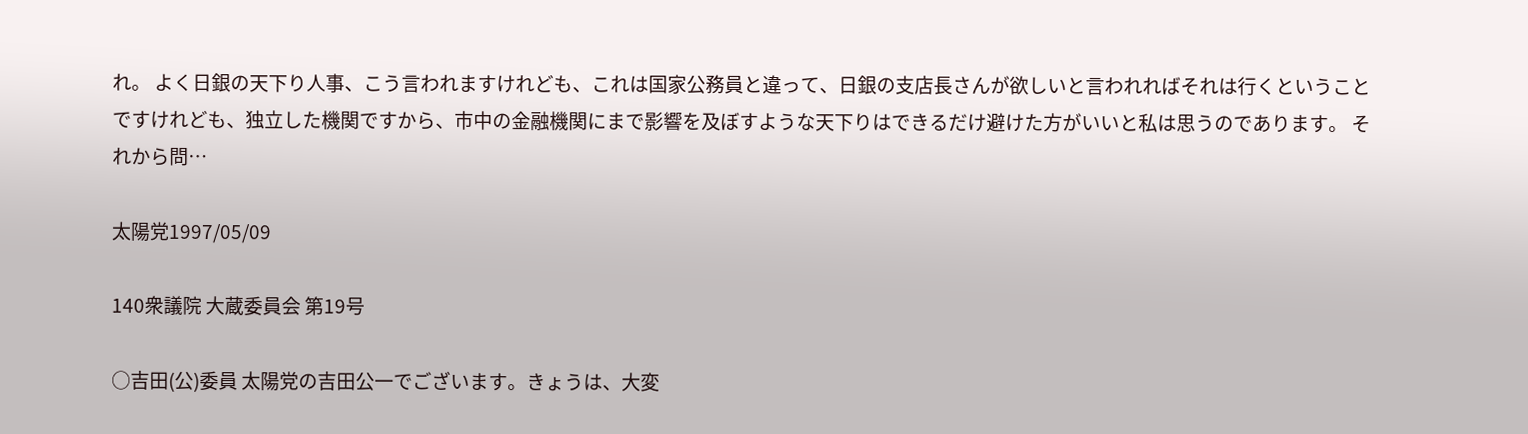れ。 よく日銀の天下り人事、こう言われますけれども、これは国家公務員と違って、日銀の支店長さんが欲しいと言われればそれは行くということですけれども、独立した機関ですから、市中の金融機関にまで影響を及ぼすような天下りはできるだけ避けた方がいいと私は思うのであります。 それから問…

太陽党1997/05/09

140衆議院 大蔵委員会 第19号

○吉田(公)委員 太陽党の吉田公一でございます。きょうは、大変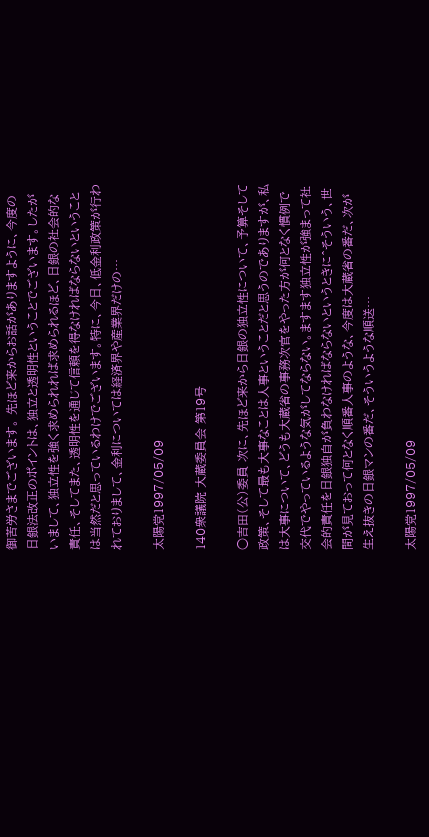御苦労さまでございます。 先ほど来からお話がありますように、今度の日銀法改正のポイントは、独立と透明性ということでございます。したがいまして、独立性を強く求められれば求められるほど、日銀の社会的な責任、そしてまた、透明性を通じて信頼を得なければならないということは当然だと思っているわけでございます。特に、今日、低金利政策が行われておりまして、金利については経済界や産業界だけの…

太陽党1997/05/09

140衆議院 大蔵委員会 第19号

○吉田(公)委員 次に、先ほど来から日銀の独立性について、予算そして政策、そして最も大事なことは人事ということだと思うのでありますが、私は大事について、どうも大蔵省の事務次官をやった方が何となく慣例で交代でやっているような気がしてならない。ますます独立性が強まって社会的責任を日銀独自が負わなければならないというときに^そういう、世間が見ておって何となく順番人事のような、今度は大蔵省の番だ、次が生え抜きの日銀マンの番だ、そういうような順送…

太陽党1997/05/09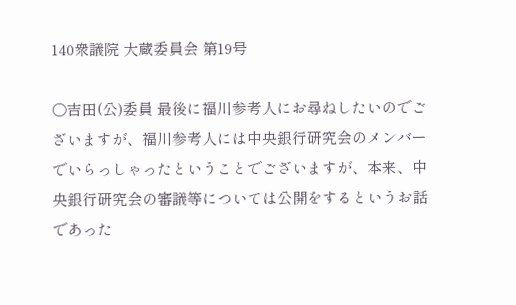140衆議院 大蔵委員会 第19号

○吉田(公)委員 最後に福川参考人にお尋ねしたいのでございますが、福川参考人には中央銀行研究会のメンバーでいらっしゃったということでございますが、本来、中央銀行研究会の審議等については公開をするというお話であった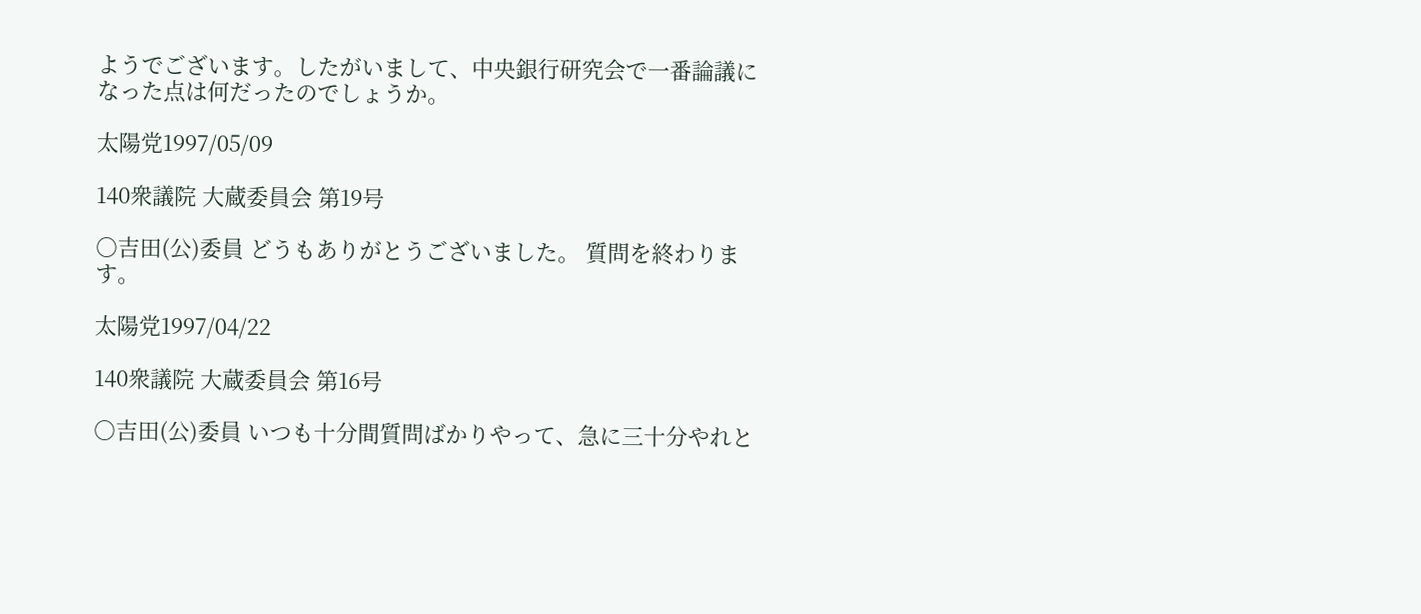ようでございます。したがいまして、中央銀行研究会で一番論議になった点は何だったのでしょうか。

太陽党1997/05/09

140衆議院 大蔵委員会 第19号

○吉田(公)委員 どうもありがとうございました。 質問を終わります。

太陽党1997/04/22

140衆議院 大蔵委員会 第16号

○吉田(公)委員 いつも十分間質問ばかりやって、急に三十分やれと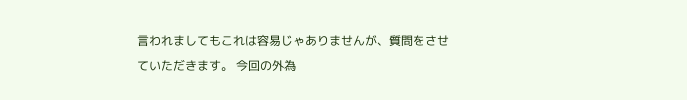言われましてもこれは容易じゃありませんが、質問をさせていただきます。 今回の外為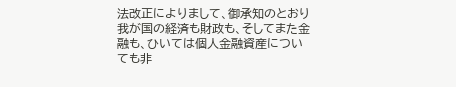法改正によりまして、御承知のとおり我が国の経済も財政も、そしてまた金融も、ひいては個人金融資産についても非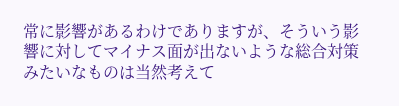常に影響があるわけでありますが、そういう影響に対してマイナス面が出ないような総合対策みたいなものは当然考えて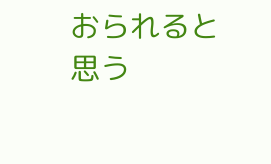おられると思う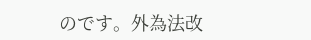のです。外為法改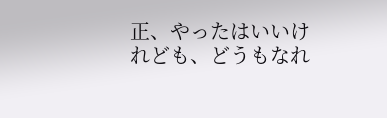正、やったはいいけれども、どうもなれ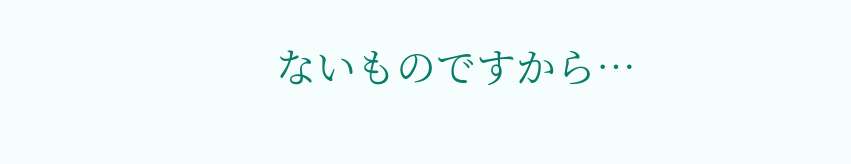ないものですから…